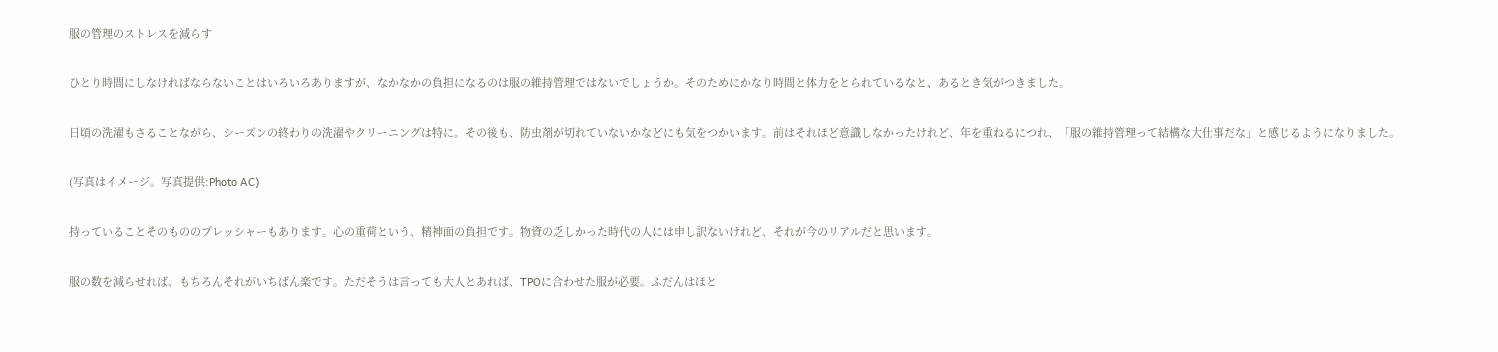服の管理のストレスを減らす

ひとり時間にしなければならないことはいろいろありますが、なかなかの負担になるのは服の維持管理ではないでしょうか。そのためにかなり時間と体力をとられているなと、あるとき気がつきました。

日頃の洗濯もさることながら、シーズンの終わりの洗濯やクリーニングは特に。その後も、防虫剤が切れていないかなどにも気をつかいます。前はそれほど意識しなかったけれど、年を重ねるにつれ、「服の維持管理って結構な大仕事だな」と感じるようになりました。

(写真はイメージ。写真提供:Photo AC)

持っていることそのもののプレッシャーもあります。心の重荷という、精神面の負担です。物資の乏しかった時代の人には申し訳ないけれど、それが今のリアルだと思います。

服の数を減らせれば、もちろんそれがいちばん楽です。ただそうは言っても大人とあれば、TPOに合わせた服が必要。ふだんはほと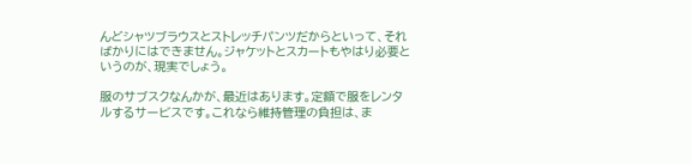んどシャツブラウスとストレッチパンツだからといって、そればかりにはできません。ジャケットとスカートもやはり必要というのが、現実でしょう。

服のサブスクなんかが、最近はあります。定額で服をレンタルするサービスです。これなら維持管理の負担は、ま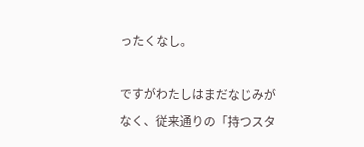ったくなし。

ですがわたしはまだなじみがなく、従来通りの「持つスタ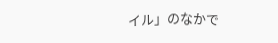イル」のなかで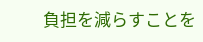負担を減らすことを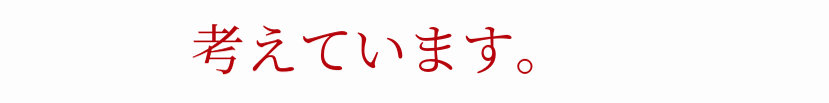考えています。